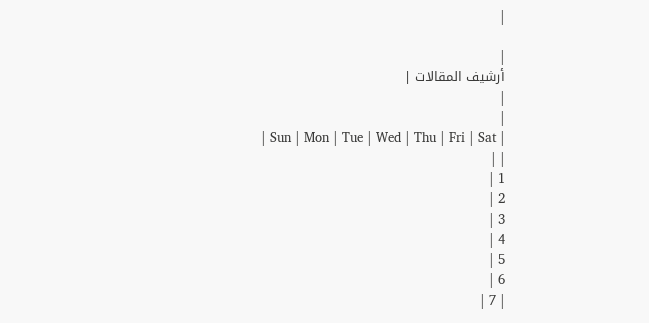|

|
أرشيف المقالات |
|
|
| Sun | Mon | Tue | Wed | Thu | Fri | Sat |
| |
1 |
2 |
3 |
4 |
5 |
6 |
| 7 |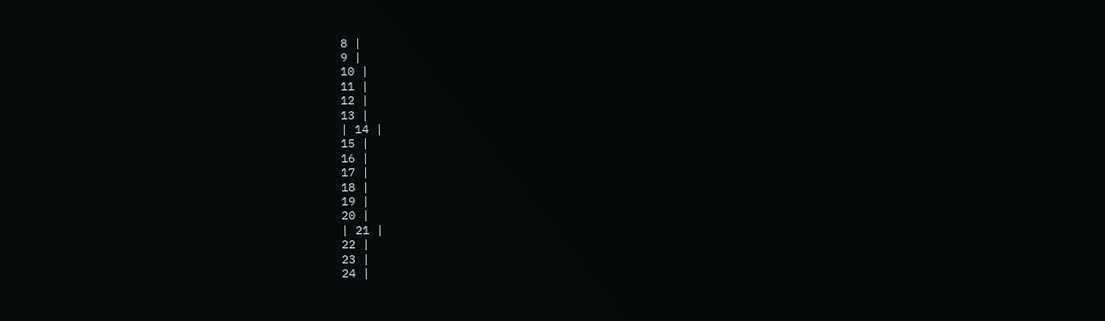8 |
9 |
10 |
11 |
12 |
13 |
| 14 |
15 |
16 |
17 |
18 |
19 |
20 |
| 21 |
22 |
23 |
24 |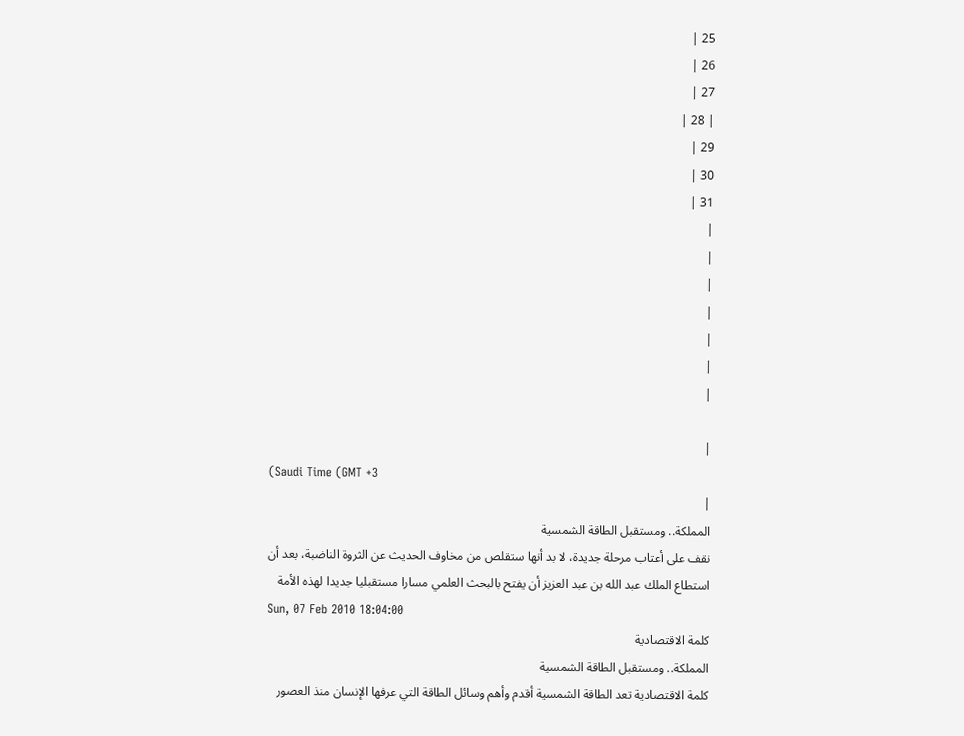25 |
26 |
27 |
| 28 |
29 |
30 |
31 |
|
|
|
|
|
|
|

|
(Saudi Time (GMT +3
|
المملكة.. ومستقبل الطاقة الشمسية
نقف على أعتاب مرحلة جديدة، لا بد أنها ستقلص من مخاوف الحديث عن الثروة الناضبة، بعد أن استطاع الملك عبد الله بن عبد العزيز أن يفتح بالبحث العلمي مسارا مستقبليا جديدا لهذه الأمة
Sun, 07 Feb 2010 18:04:00
كلمة الاقتصادية
المملكة.. ومستقبل الطاقة الشمسية
كلمة الاقتصادية تعد الطاقة الشمسية أقدم وأهم وسائل الطاقة التي عرفها الإنسان منذ العصور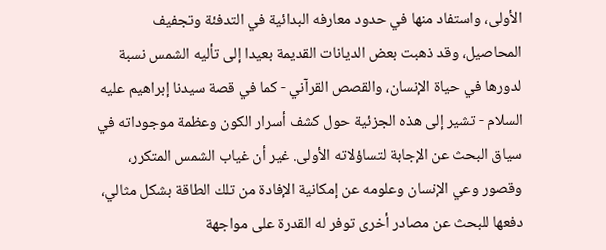الأولى، واستفاد منها في حدود معارفه البدائية في التدفئة وتجفيف المحاصيل، وقد ذهبت بعض الديانات القديمة بعيدا إلى تأليه الشمس نسبة لدورها في حياة الإنسان، والقصص القرآني - كما في قصة سيدنا إبراهيم عليه السلام - تشير إلى هذه الجزئية حول كشف أسرار الكون وعظمة موجوداته في سياق البحث عن الإجابة لتساؤلاته الأولى. غير أن غياب الشمس المتكرر، وقصور وعي الإنسان وعلومه عن إمكانية الإفادة من تلك الطاقة بشكل مثالي، دفعها للبحث عن مصادر أخرى توفر له القدرة على مواجهة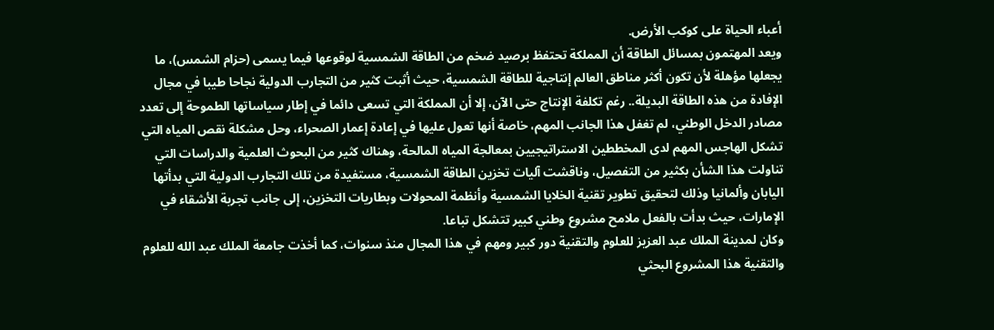أعباء الحياة على كوكب الأرض.
ويعد المهتمون بمسائل الطاقة أن المملكة تحتفظ برصيد ضخم من الطاقة الشمسية لوقوعها فيما يسمى (حزام الشمس)، ما يجعلها مؤهلة لأن تكون أكثر مناطق العالم إنتاجية للطاقة الشمسية، حيث أثبت كثير من التجارب الدولية نجاحا طيبا في مجال الإفادة من هذه الطاقة البديلة.. رغم تكلفة الإنتاج حتى الآن، إلا أن المملكة التي تسعى دائما في إطار سياساتها الطموحة إلى تعدد مصادر الدخل الوطني، لم تغفل هذا الجانب المهم، خاصة أنها تعول عليها في إعادة إعمار الصحراء، وحل مشكلة نقص المياه التي تشكل الهاجس المهم لدى المخططين الاستراتيجيين بمعالجة المياه المالحة، وهناك كثير من البحوث العلمية والدراسات التي تناولت هذا الشأن بكثير من التفصيل، وناقشت آليات تخزين الطاقة الشمسية، مستفيدة من تلك التجارب الدولية التي بدأتها اليابان وألمانيا وذلك لتحقيق تطوير تقنية الخلايا الشمسية وأنظمة المحولات وبطاريات التخزين، إلى جانب تجربة الأشقاء في الإمارات، حيث بدأت بالفعل ملامح مشروع وطني كبير تتشكل تباعا.
وكان لمدينة الملك عبد العزيز للعلوم والتقنية دور كبير ومهم في هذا المجال منذ سنوات، كما أخذت جامعة الملك عبد الله للعلوم والتقنية هذا المشروع البحثي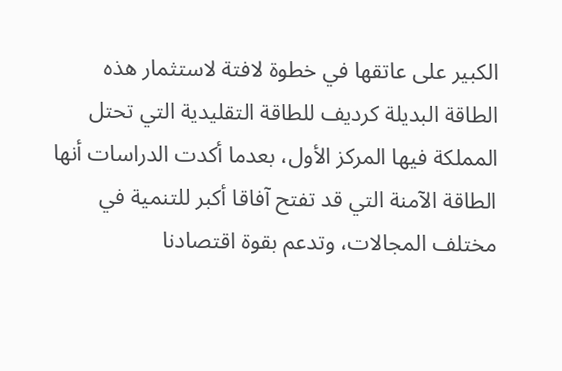الكبير على عاتقها في خطوة لافتة لاستثمار هذه الطاقة البديلة كرديف للطاقة التقليدية التي تحتل المملكة فيها المركز الأول، بعدما أكدت الدراسات أنها الطاقة الآمنة التي قد تفتح آفاقا أكبر للتنمية في مختلف المجالات، وتدعم بقوة اقتصادنا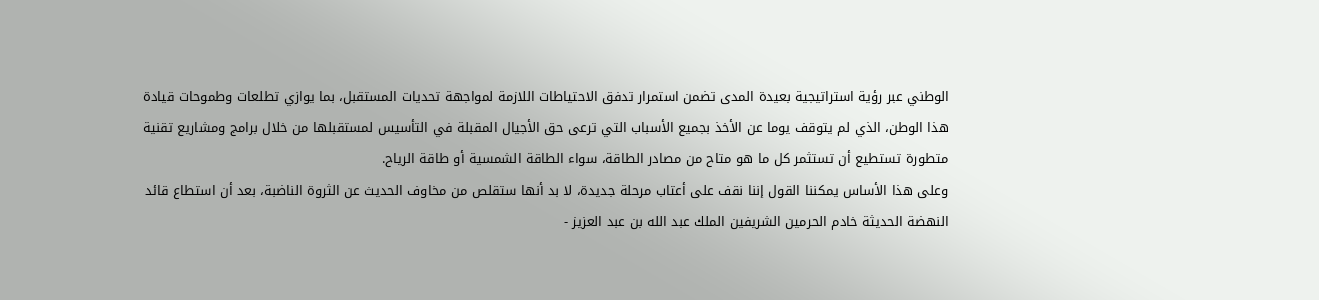الوطني عبر رؤية استراتيجية بعيدة المدى تضمن استمرار تدفق الاحتياطات اللازمة لمواجهة تحديات المستقبل، بما يوازي تطلعات وطموحات قيادة هذا الوطن، الذي لم يتوقف يوما عن الأخذ بجميع الأسباب التي ترعى حق الأجيال المقبلة في التأسيس لمستقبلها من خلال برامج ومشاريع تقنية متطورة تستطيع أن تستثمر كل ما هو متاح من مصادر الطاقة، سواء الطاقة الشمسية أو طاقة الرياح.
وعلى هذا الأساس يمكننا القول إننا نقف على أعتاب مرحلة جديدة، لا بد أنها ستقلص من مخاوف الحديث عن الثروة الناضبة، بعد أن استطاع قائد النهضة الحديثة خادم الحرمين الشريفين الملك عبد الله بن عبد العزيز -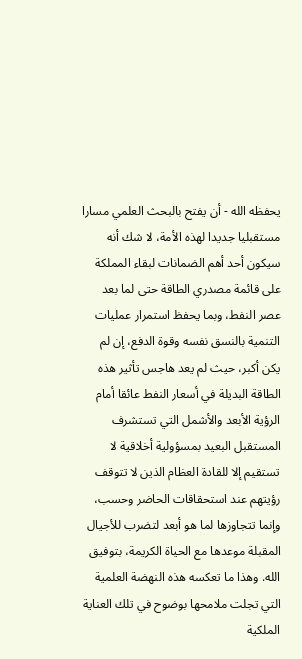يحفظه الله - أن يفتح بالبحث العلمي مسارا مستقبليا جديدا لهذه الأمة، لا شك أنه سيكون أحد أهم الضمانات لبقاء المملكة على قائمة مصدري الطاقة حتى لما بعد عصر النفط، وبما يحفظ استمرار عمليات التنمية بالنسق نفسه وقوة الدفع، إن لم يكن أكبر، حيث لم يعد هاجس تأثير هذه الطاقة البديلة في أسعار النفط عائقا أمام الرؤية الأبعد والأشمل التي تستشرف المستقبل البعيد بمسؤولية أخلاقية لا تستقيم إلا للقادة العظام الذين لا تتوقف رؤيتهم عند استحقاقات الحاضر وحسب، وإنما تتجاوزها لما هو أبعد لتضرب للأجيال المقبلة موعدها مع الحياة الكريمة، بتوفيق الله. وهذا ما تعكسه هذه النهضة العلمية التي تجلت ملامحها بوضوح في تلك العناية الملكية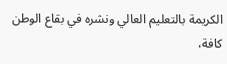الكريمة بالتعليم العالي ونشره في بقاع الوطن كافة،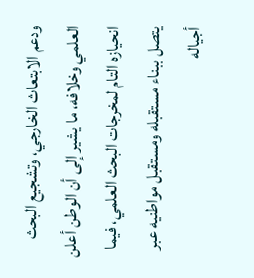ودعم الابتعاث الخارجي، وتشجيع البحث العلمي وخلافه، ما يشير إلى أن الوطن أعلن انحيازه التام لمخرجات البحث العلمي، فيما يتصل ببناء مستقبله ومستقبل مواطنيه عبر أجياله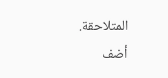المتلاحقة.
أضف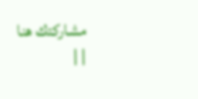مشاركتك هنا
| |